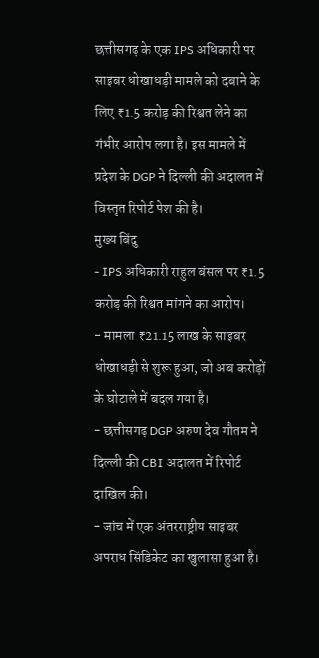छत्तीसगढ़ के एक IPS अधिकारी पर साइबर धोखाधड़ी मामले को दबाने के लिए ₹1.5 करोड़ की रिश्वत लेने का गंभीर आरोप लगा है। इस मामले में प्रदेश के DGP ने दिल्ली की अदालत में विस्तृत रिपोर्ट पेश की है।
मुख्य बिंदु
- IPS अधिकारी राहुल बंसल पर ₹1.5 करोड़ की रिश्वत मांगने का आरोप।
- मामला ₹21.15 लाख के साइबर धोखाधड़ी से शुरू हुआ, जो अब करोड़ों के घोटाले में बदल गया है।
- छत्तीसगढ़ DGP अरुण देव गौतम ने दिल्ली की CBI अदालत में रिपोर्ट दाखिल की।
- जांच में एक अंतरराष्ट्रीय साइबर अपराध सिंडिकेट का खुलासा हुआ है।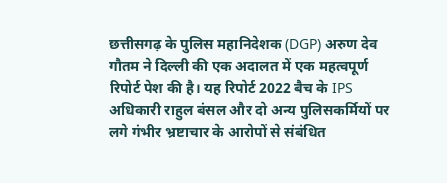छत्तीसगढ़ के पुलिस महानिदेशक (DGP) अरुण देव गौतम ने दिल्ली की एक अदालत में एक महत्वपूर्ण रिपोर्ट पेश की है। यह रिपोर्ट 2022 बैच के IPS अधिकारी राहुल बंसल और दो अन्य पुलिसकर्मियों पर लगे गंभीर भ्रष्टाचार के आरोपों से संबंधित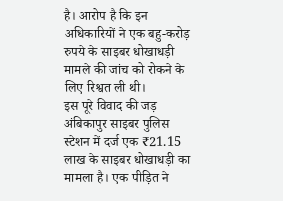है। आरोप है कि इन अधिकारियों ने एक बहु-करोड़ रुपये के साइबर धोखाधड़ी मामले की जांच को रोकने के लिए रिश्वत ली थी।
इस पूरे विवाद की जड़ अंबिकापुर साइबर पुलिस स्टेशन में दर्ज एक ₹21.15 लाख के साइबर धोखाधड़ी का मामला है। एक पीड़ित ने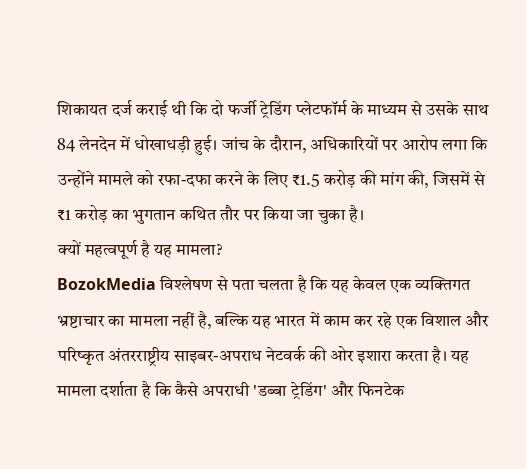शिकायत दर्ज कराई थी कि दो फर्जी ट्रेडिंग प्लेटफॉर्म के माध्यम से उसके साथ 84 लेनदेन में धोखाधड़ी हुई। जांच के दौरान, अधिकारियों पर आरोप लगा कि उन्होंने मामले को रफा-दफा करने के लिए ₹1.5 करोड़ की मांग की, जिसमें से ₹1 करोड़ का भुगतान कथित तौर पर किया जा चुका है।
क्यों महत्वपूर्ण है यह मामला?
BozokMedia विश्लेषण से पता चलता है कि यह केवल एक व्यक्तिगत भ्रष्टाचार का मामला नहीं है, बल्कि यह भारत में काम कर रहे एक विशाल और परिष्कृत अंतरराष्ट्रीय साइबर-अपराध नेटवर्क की ओर इशारा करता है। यह मामला दर्शाता है कि कैसे अपराधी 'डब्बा ट्रेडिंग' और फिनटेक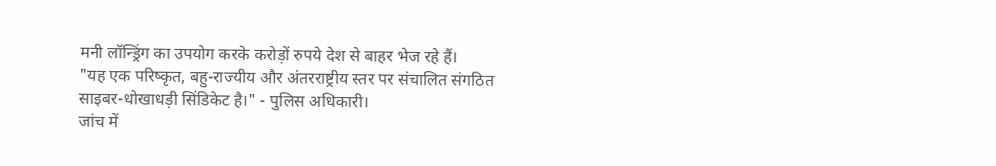मनी लॉन्ड्रिंग का उपयोग करके करोड़ों रुपये देश से बाहर भेज रहे हैं।
"यह एक परिष्कृत, बहु-राज्यीय और अंतरराष्ट्रीय स्तर पर संचालित संगठित साइबर-धोखाधड़ी सिंडिकेट है।" - पुलिस अधिकारी।
जांच में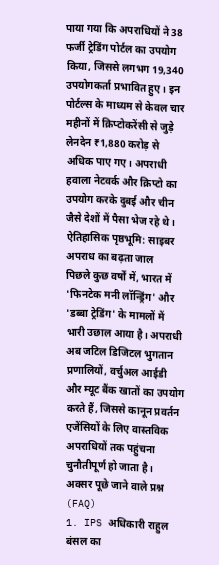पाया गया कि अपराधियों ने 38 फर्जी ट्रेडिंग पोर्टल का उपयोग किया, जिससे लगभग 19,340 उपयोगकर्ता प्रभावित हुए। इन पोर्टल्स के माध्यम से केवल चार महीनों में क्रिप्टोकरेंसी से जुड़े लेनदेन ₹1,880 करोड़ से अधिक पाए गए। अपराधी हवाला नेटवर्क और क्रिप्टो का उपयोग करके दुबई और चीन जैसे देशों में पैसा भेज रहे थे।
ऐतिहासिक पृष्ठभूमि: साइबर अपराध का बढ़ता जाल
पिछले कुछ वर्षों में, भारत में 'फिनटेक मनी लॉन्ड्रिंग' और 'डब्बा ट्रेडिंग' के मामलों में भारी उछाल आया है। अपराधी अब जटिल डिजिटल भुगतान प्रणालियों, वर्चुअल आईडी और म्यूट बैंक खातों का उपयोग करते हैं, जिससे कानून प्रवर्तन एजेंसियों के लिए वास्तविक अपराधियों तक पहुंचना चुनौतीपूर्ण हो जाता है।
अक्सर पूछे जाने वाले प्रश्न (FAQ)
1. IPS अधिकारी राहुल बंसल का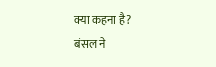क्या कहना है?
बंसल ने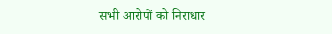सभी आरोपों को निराधार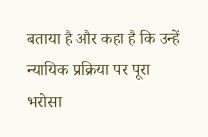बताया है और कहा है कि उन्हें न्यायिक प्रक्रिया पर पूरा भरोसा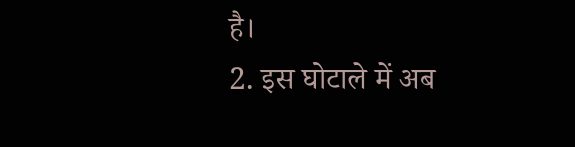है।
2. इस घोटाले में अब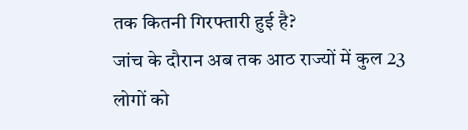तक कितनी गिरफ्तारी हुई है?
जांच के दौरान अब तक आठ राज्यों में कुल 23 लोगों को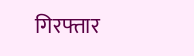गिरफ्तार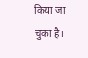किया जा चुका है।